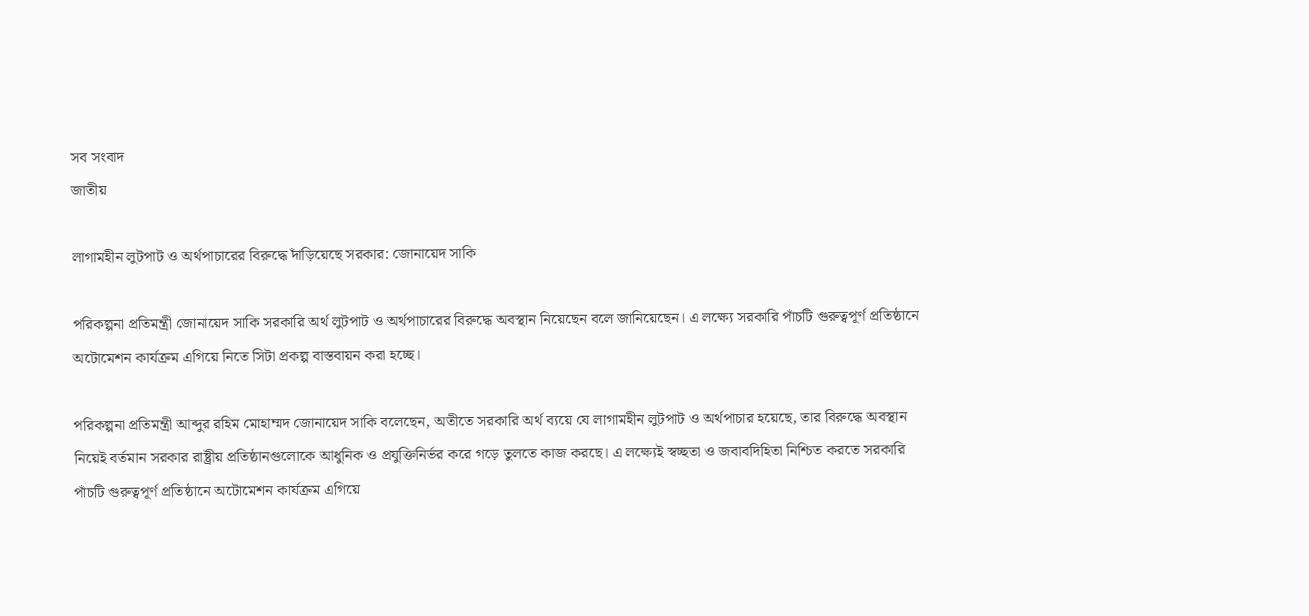সব সংবাদ
জাতীয়

লাগামহীন লুটপাট ও অর্থপাচারের বিরুদ্ধে দাঁড়িয়েছে সরকার: জোনায়েদ সাকি

পরিকল্পনা প্রতিমন্ত্রী জোনায়েদ সাকি সরকারি অর্থ লুটপাট ও অর্থপাচারের বিরুদ্ধে অবস্থান নিয়েছেন বলে জানিয়েছেন। এ লক্ষ্যে সরকারি পাঁচটি গুরুত্বপূর্ণ প্রতিষ্ঠানে অটোমেশন কার্যক্রম এগিয়ে নিতে সিটা প্রকল্প বাস্তবায়ন করা হচ্ছে।

পরিকল্পনা প্রতিমন্ত্রী আব্দুর রহিম মোহাম্মদ জোনায়েদ সাকি বলেছেন, অতীতে সরকারি অর্থ ব্যয়ে যে লাগামহীন লুটপাট ও অর্থপাচার হয়েছে, তার বিরুদ্ধে অবস্থান নিয়েই বর্তমান সরকার রাষ্ট্রীয় প্রতিষ্ঠানগুলোকে আধুনিক ও প্রযুক্তিনির্ভর করে গড়ে তুলতে কাজ করছে। এ লক্ষ্যেই স্বচ্ছতা ও জবাবদিহিতা নিশ্চিত করতে সরকারি পাঁচটি গুরুত্বপূর্ণ প্রতিষ্ঠানে অটোমেশন কার্যক্রম এগিয়ে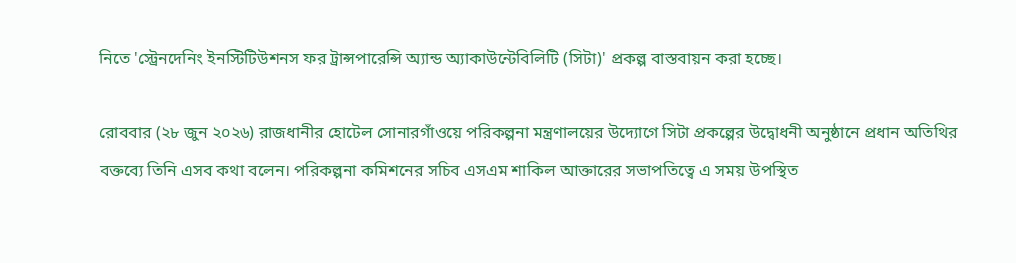নিতে 'স্ট্রেনদেনিং ইনস্টিটিউশনস ফর ট্রান্সপারেন্সি অ্যান্ড অ্যাকাউন্টেবিলিটি (সিটা)' প্রকল্প বাস্তবায়ন করা হচ্ছে।

রোববার (২৮ জুন ২০২৬) রাজধানীর হোটেল সোনারগাঁওয়ে পরিকল্পনা মন্ত্রণালয়ের উদ্যোগে সিটা প্রকল্পের উদ্বোধনী অনুষ্ঠানে প্রধান অতিথির বক্তব্যে তিনি এসব কথা বলেন। পরিকল্পনা কমিশনের সচিব এসএম শাকিল আক্তারের সভাপতিত্বে এ সময় উপস্থিত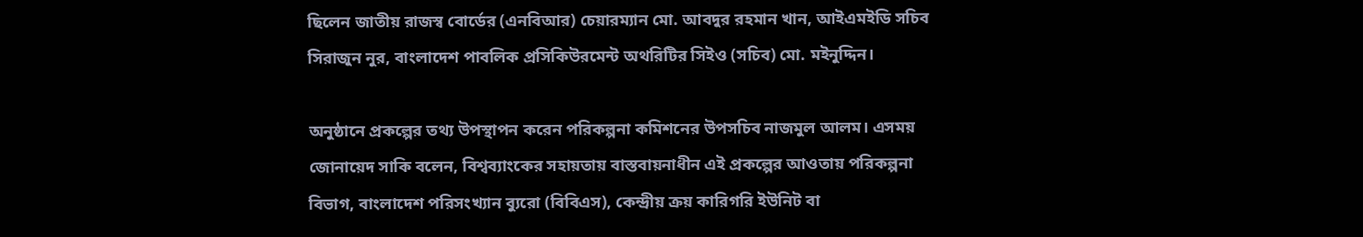ছিলেন জাতীয় রাজস্ব বোর্ডের (এনবিআর) চেয়ারম্যান মো. আবদুর রহমান খান, আইএমইডি সচিব সিরাজুন নুর, বাংলাদেশ পাবলিক প্রসিকিউরমেন্ট অথরিটির সিইও (সচিব) মো. মইনুদ্দিন।

অনুষ্ঠানে প্রকল্পের তথ্য উপস্থাপন করেন পরিকল্পনা কমিশনের উপসচিব নাজমুল আলম। এসময় জোনায়েদ সাকি বলেন, বিশ্বব্যাংকের সহায়তায় বাস্তবায়নাধীন এই প্রকল্পের আওতায় পরিকল্পনা বিভাগ, বাংলাদেশ পরিসংখ্যান ব্যুরো (বিবিএস), কেন্দ্রীয় ক্রয় কারিগরি ইউনিট বা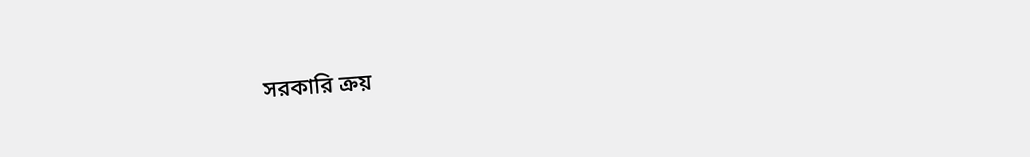সরকারি ক্রয়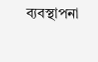ব্যবস্থাপনা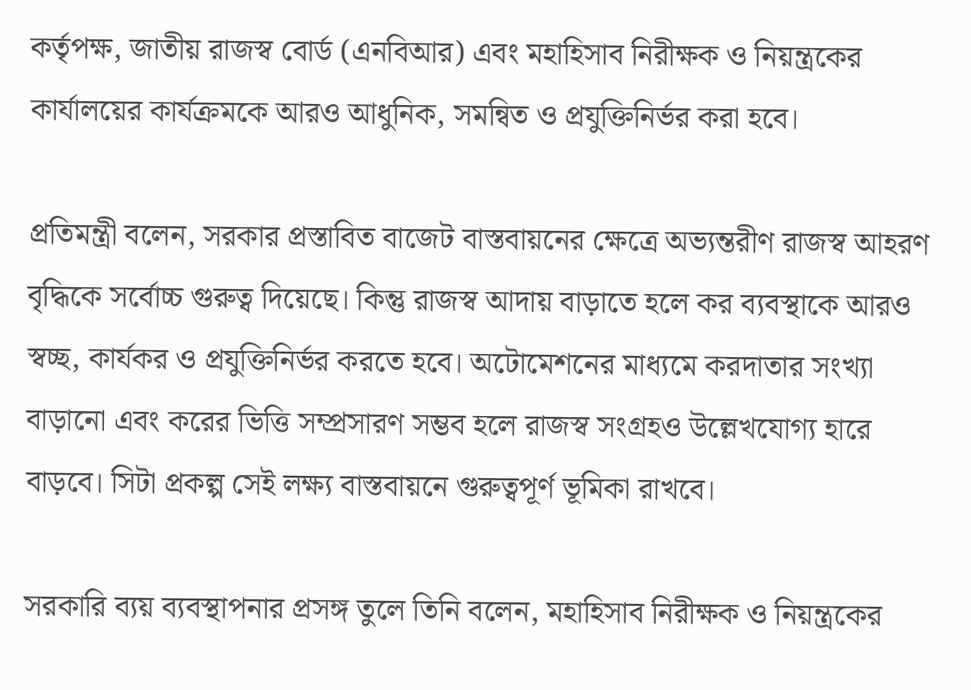কর্তৃপক্ষ, জাতীয় রাজস্ব বোর্ড (এনবিআর) এবং মহাহিসাব নিরীক্ষক ও নিয়ন্ত্রকের কার্যালয়ের কার্যক্রমকে আরও আধুনিক, সমন্বিত ও প্রযুক্তিনির্ভর করা হবে।

প্রতিমন্ত্রী বলেন, সরকার প্রস্তাবিত বাজেট বাস্তবায়নের ক্ষেত্রে অভ্যন্তরীণ রাজস্ব আহরণ বৃদ্ধিকে সর্বোচ্চ গুরুত্ব দিয়েছে। কিন্তু রাজস্ব আদায় বাড়াতে হলে কর ব্যবস্থাকে আরও স্বচ্ছ, কার্যকর ও প্রযুক্তিনির্ভর করতে হবে। অটোমেশনের মাধ্যমে করদাতার সংখ্যা বাড়ানো এবং করের ভিত্তি সম্প্রসারণ সম্ভব হলে রাজস্ব সংগ্রহও উল্লেখযোগ্য হারে বাড়বে। সিটা প্রকল্প সেই লক্ষ্য বাস্তবায়নে গুরুত্বপূর্ণ ভূমিকা রাখবে।

সরকারি ব্যয় ব্যবস্থাপনার প্রসঙ্গ তুলে তিনি বলেন, মহাহিসাব নিরীক্ষক ও নিয়ন্ত্রকের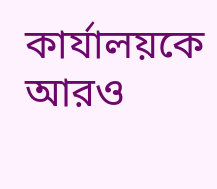কার্যালয়কে আরও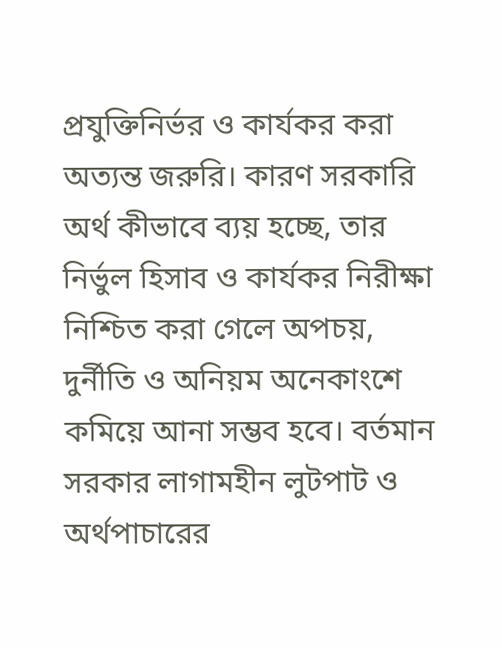প্রযুক্তিনির্ভর ও কার্যকর করা অত্যন্ত জরুরি। কারণ সরকারি অর্থ কীভাবে ব্যয় হচ্ছে, তার নির্ভুল হিসাব ও কার্যকর নিরীক্ষা নিশ্চিত করা গেলে অপচয়, দুর্নীতি ও অনিয়ম অনেকাংশে কমিয়ে আনা সম্ভব হবে। বর্তমান সরকার লাগামহীন লুটপাট ও অর্থপাচারের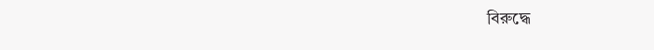বিরুদ্ধে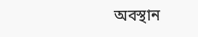অবস্থান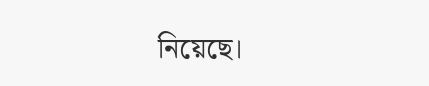নিয়েছে।